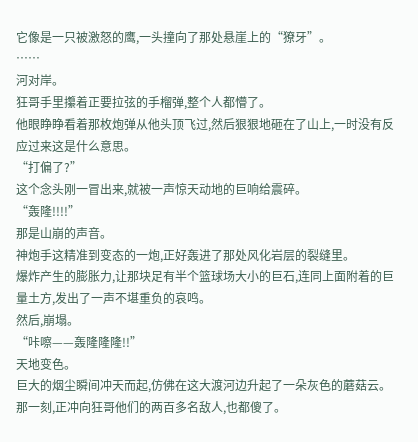它像是一只被激怒的鹰,一头撞向了那处悬崖上的“獠牙”。
……
河对岸。
狂哥手里攥着正要拉弦的手榴弹,整个人都懵了。
他眼睁睁看着那枚炮弹从他头顶飞过,然后狠狠地砸在了山上,一时没有反应过来这是什么意思。
“打偏了?”
这个念头刚一冒出来,就被一声惊天动地的巨响给震碎。
“轰隆!!!!”
那是山崩的声音。
神炮手这精准到变态的一炮,正好轰进了那处风化岩层的裂缝里。
爆炸产生的膨胀力,让那块足有半个篮球场大小的巨石,连同上面附着的巨量土方,发出了一声不堪重负的哀鸣。
然后,崩塌。
“咔嚓——轰隆隆隆!!”
天地变色。
巨大的烟尘瞬间冲天而起,仿佛在这大渡河边升起了一朵灰色的蘑菇云。
那一刻,正冲向狂哥他们的两百多名敌人,也都傻了。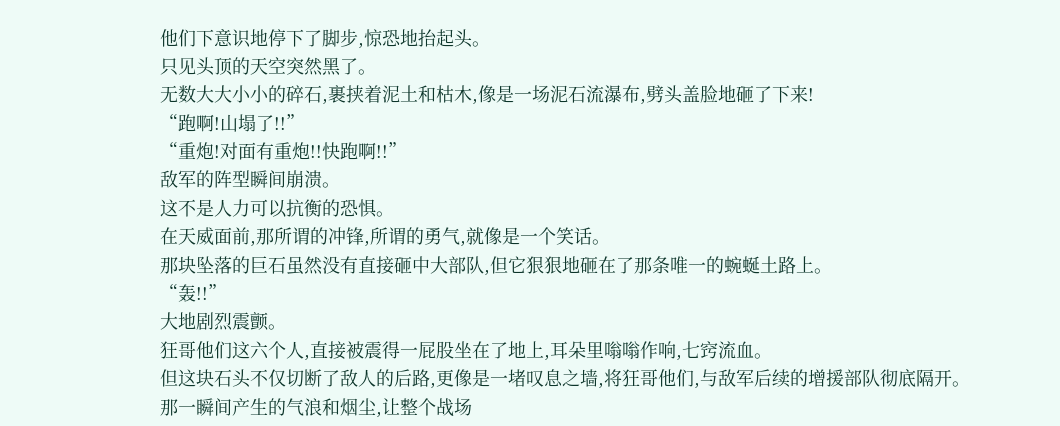他们下意识地停下了脚步,惊恐地抬起头。
只见头顶的天空突然黑了。
无数大大小小的碎石,裹挟着泥土和枯木,像是一场泥石流瀑布,劈头盖脸地砸了下来!
“跑啊!山塌了!!”
“重炮!对面有重炮!!快跑啊!!”
敌军的阵型瞬间崩溃。
这不是人力可以抗衡的恐惧。
在天威面前,那所谓的冲锋,所谓的勇气,就像是一个笑话。
那块坠落的巨石虽然没有直接砸中大部队,但它狠狠地砸在了那条唯一的蜿蜒土路上。
“轰!!”
大地剧烈震颤。
狂哥他们这六个人,直接被震得一屁股坐在了地上,耳朵里嗡嗡作响,七窍流血。
但这块石头不仅切断了敌人的后路,更像是一堵叹息之墙,将狂哥他们,与敌军后续的增援部队彻底隔开。
那一瞬间产生的气浪和烟尘,让整个战场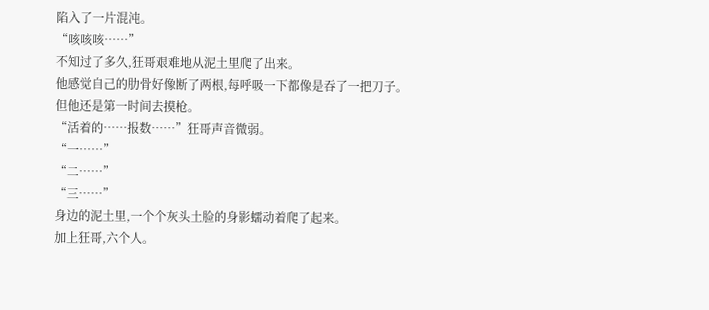陷入了一片混沌。
“咳咳咳……”
不知过了多久,狂哥艰难地从泥土里爬了出来。
他感觉自己的肋骨好像断了两根,每呼吸一下都像是吞了一把刀子。
但他还是第一时间去摸枪。
“活着的……报数……”狂哥声音微弱。
“一……”
“二……”
“三……”
身边的泥土里,一个个灰头土脸的身影蠕动着爬了起来。
加上狂哥,六个人。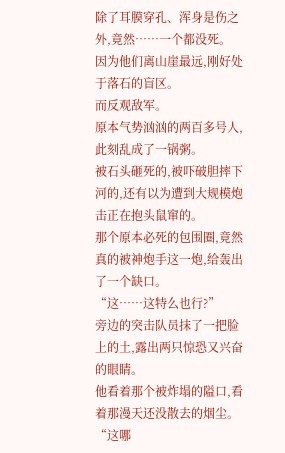除了耳膜穿孔、浑身是伤之外,竟然……一个都没死。
因为他们离山崖最远,刚好处于落石的盲区。
而反观敌军。
原本气势汹汹的两百多号人,此刻乱成了一锅粥。
被石头砸死的,被吓破胆摔下河的,还有以为遭到大规模炮击正在抱头鼠窜的。
那个原本必死的包围圈,竟然真的被神炮手这一炮,给轰出了一个缺口。
“这……这特么也行?”
旁边的突击队员抹了一把脸上的土,露出两只惊恐又兴奋的眼睛。
他看着那个被炸塌的隘口,看着那漫天还没散去的烟尘。
“这哪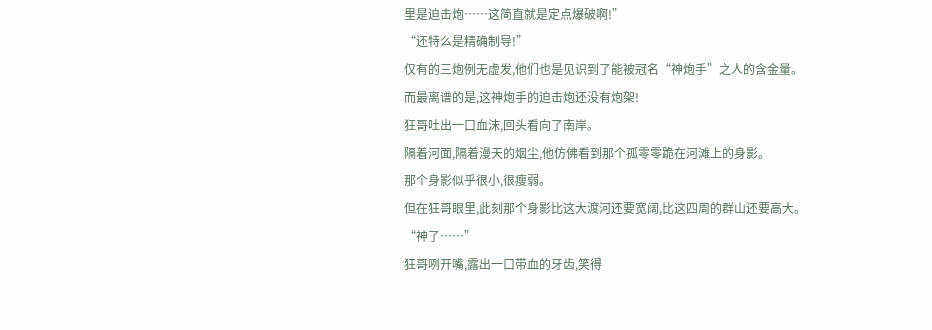里是迫击炮……这简直就是定点爆破啊!”
“还特么是精确制导!”
仅有的三炮例无虚发,他们也是见识到了能被冠名“神炮手”之人的含金量。
而最离谱的是,这神炮手的迫击炮还没有炮架!
狂哥吐出一口血沫,回头看向了南岸。
隔着河面,隔着漫天的烟尘,他仿佛看到那个孤零零跪在河滩上的身影。
那个身影似乎很小,很瘦弱。
但在狂哥眼里,此刻那个身影比这大渡河还要宽阔,比这四周的群山还要高大。
“神了……”
狂哥咧开嘴,露出一口带血的牙齿,笑得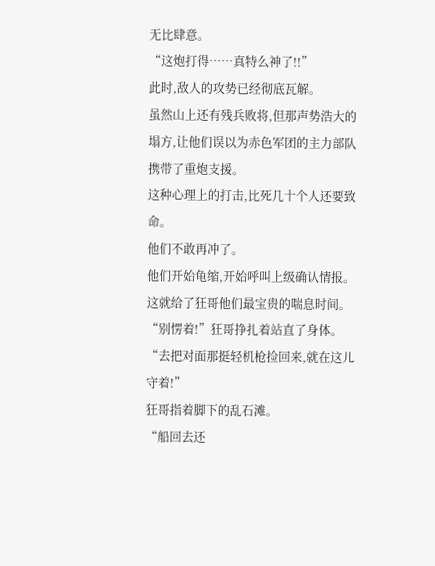无比肆意。
“这炮打得……真特么神了!!”
此时,敌人的攻势已经彻底瓦解。
虽然山上还有残兵败将,但那声势浩大的塌方,让他们误以为赤色军团的主力部队携带了重炮支援。
这种心理上的打击,比死几十个人还要致命。
他们不敢再冲了。
他们开始龟缩,开始呼叫上级确认情报。
这就给了狂哥他们最宝贵的喘息时间。
“别愣着!”狂哥挣扎着站直了身体。
“去把对面那挺轻机枪捡回来,就在这儿守着!”
狂哥指着脚下的乱石滩。
“船回去还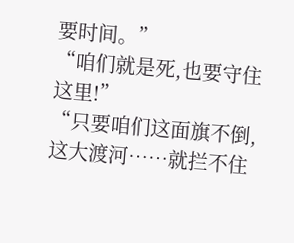要时间。”
“咱们就是死,也要守住这里!”
“只要咱们这面旗不倒,这大渡河……就拦不住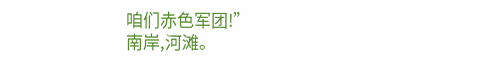咱们赤色军团!”
南岸,河滩。